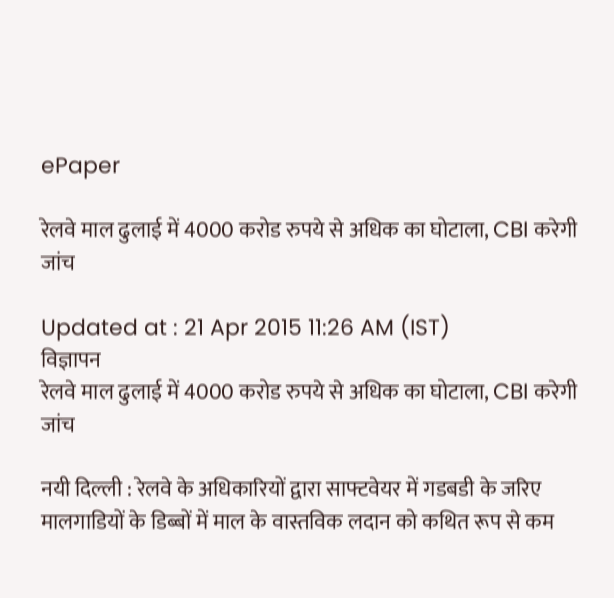ePaper

रेलवे माल ढुलाई में 4000 करोड रुपये से अधिक का घोटाला, CBI करेगी जांच

Updated at : 21 Apr 2015 11:26 AM (IST)
विज्ञापन
रेलवे माल ढुलाई में 4000 करोड रुपये से अधिक का घोटाला, CBI करेगी जांच

नयी दिल्ली : रेलवे के अधिकारियों द्वारा साफ्टवेयर में गडबडी के जरिए मालगाडियों के डिब्बों में माल के वास्तविक लदान को कथित रूप से कम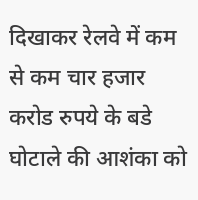दिखाकर रेलवे में कम से कम चार हजार करोड रुपये के बडे घोटाले की आशंका को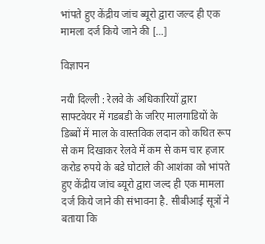भांपते हुए केंद्रीय जांच ब्यूरो द्वारा जल्द ही एक मामला दर्ज किये जाने की […]

विज्ञापन

नयी दिल्ली : रेलवे के अधिकारियों द्वारा साफ्टवेयर में गडबडी के जरिए मालगाडियों के डिब्बों में माल के वास्तविक लदान को कथित रूप से कम दिखाकर रेलवे में कम से कम चार हजार करोड रुपये के बडे घोटाले की आशंका को भांपते हुए केंद्रीय जांच ब्यूरो द्वारा जल्द ही एक मामला दर्ज किये जाने की संभावना है. सीबीआई सूत्रों ने बताया कि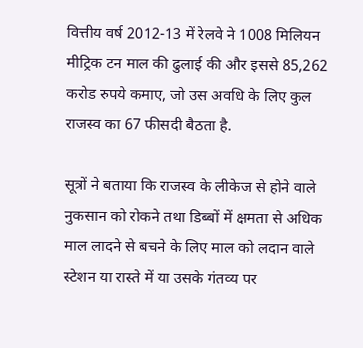वित्तीय वर्ष 2012-13 में रेलवे ने 1008 मिलियन मीट्रिक टन माल की ढुलाई की और इससे 85,262 करोड रुपये कमाए, जो उस अवधि के लिए कुल राजस्व का 67 फीसदी बैठता है.

सूत्रों ने बताया कि राजस्व के लीकेज से होने वाले नुकसान को रोकने तथा डिब्बों में क्षमता से अधिक माल लादने से बचने के लिए माल को लदान वाले स्टेशन या रास्ते में या उसके गंतव्य पर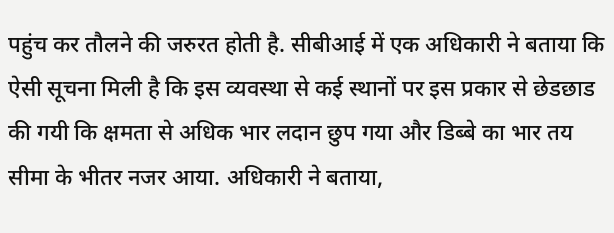पहुंच कर तौलने की जरुरत होती है. सीबीआई में एक अधिकारी ने बताया कि ऐसी सूचना मिली है कि इस व्यवस्था से कई स्थानों पर इस प्रकार से छेडछाड की गयी कि क्षमता से अधिक भार लदान छुप गया और डिब्बे का भार तय सीमा के भीतर नजर आया. अधिकारी ने बताया,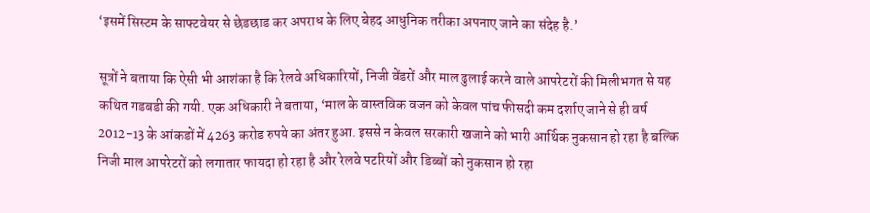‘इसमें सिस्टम के साफ्टवेयर से छेडछाड कर अपराध के लिए बेहद आधुनिक तरीका अपनाए जाने का संदेह है.’

सूत्रों ने बताया कि ऐसी भी आशंका है कि रेलवे अधिकारियों, निजी वेंडरों और माल ढुलाई करने वाले आपरेटरों की मिलीभगत से यह कथित गडबडी की गयी. एक अधिकारी ने बताया, ‘माल के वास्तविक वजन को केवल पांच फीसदी कम दर्शाए जाने से ही वर्ष 2012-13 के आंकडों में 4263 करोड रुपये का अंतर हुआ. इससे न केवल सरकारी खजाने को भारी आर्थिक नुकसान हो रहा है बल्कि निजी माल आपरेटरों को लगातार फायदा हो रहा है और रेलवे पटरियों और डिब्बों को नुकसान हो रहा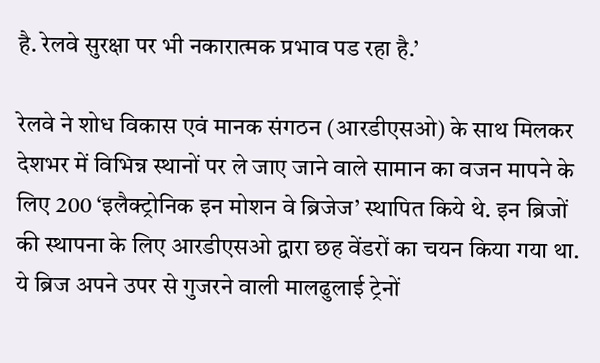है. रेलवे सुरक्षा पर भी नकारात्मक प्रभाव पड रहा है.’

रेलवे ने शोध विकास एवं मानक संगठन (आरडीएसओ) के साथ मिलकर देशभर में विभिन्न स्थानों पर ले जाए जाने वाले सामान का वजन मापने के लिए 200 ‘इलैक्ट्रोनिक इन मोशन वे ब्रिजेज’ स्थापित किये थे. इन ब्रिजों की स्थापना के लिए आरडीएसओ द्वारा छह वेंडरों का चयन किया गया था. ये ब्रिज अपने उपर से गुजरने वाली मालढुलाई ट्रेनों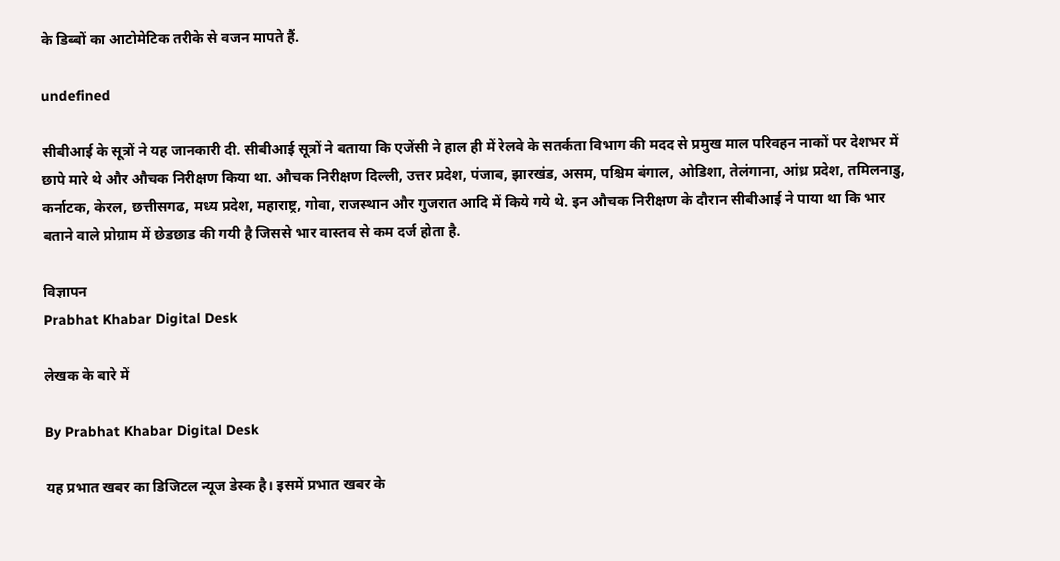के डिब्बों का आटोमेटिक तरीके से वजन मापते हैं.

undefined

सीबीआई के सूत्रों ने यह जानकारी दी. सीबीआई सूत्रों ने बताया कि एजेंसी ने हाल ही में रेलवे के सतर्कता विभाग की मदद से प्रमुख माल परिवहन नाकों पर देशभर में छापे मारे थे और औचक निरीक्षण किया था. औचक निरीक्षण दिल्ली, उत्तर प्रदेश, पंजाब, झारखंड, असम, पश्चिम बंगाल, ओडिशा, तेलंगाना, आंध्र प्रदेश, तमिलनाडु, कर्नाटक, केरल, छत्तीसगढ, मध्य प्रदेश, महाराष्ट्र, गोवा, राजस्थान और गुजरात आदि में किये गये थे. इन औचक निरीक्षण के दौरान सीबीआई ने पाया था कि भार बताने वाले प्रोग्राम में छेडछाड की गयी है जिससे भार वास्तव से कम दर्ज होता है.

विज्ञापन
Prabhat Khabar Digital Desk

लेखक के बारे में

By Prabhat Khabar Digital Desk

यह प्रभात खबर का डिजिटल न्यूज डेस्क है। इसमें प्रभात खबर के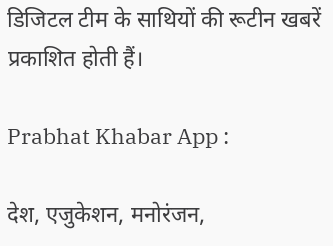डिजिटल टीम के साथियों की रूटीन खबरें प्रकाशित होती हैं।

Prabhat Khabar App :

देश, एजुकेशन, मनोरंजन,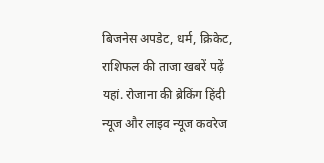बिजनेस अपडेट, धर्म, क्रिकेट, राशिफल की ताजा खबरें पढ़ें यहां. रोजाना की ब्रेकिंग हिंदी न्यूज और लाइव न्यूज कवरेज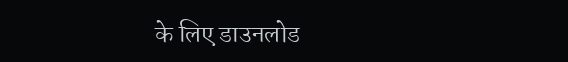के लिए डाउनलोड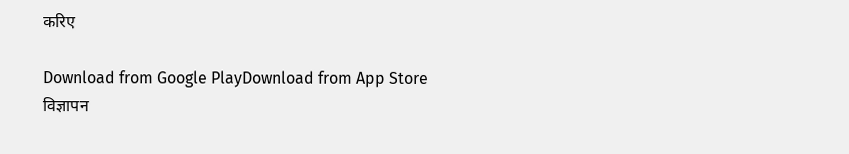करिए

Download from Google PlayDownload from App Store
विज्ञापन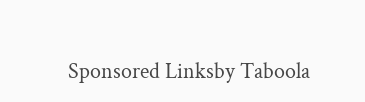Sponsored Linksby Taboola